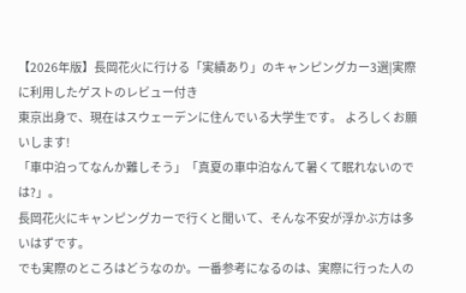【2026年版】長岡花火に行ける「実績あり」のキャンピングカー3選|実際に利用したゲストのレビュー付き
東京出身で、現在はスウェーデンに住んでいる大学生です。 よろしくお願いします!
「車中泊ってなんか難しそう」「真夏の車中泊なんて暑くて眠れないのでは?」。
長岡花火にキャンピングカーで行くと聞いて、そんな不安が浮かぶ方は多いはずです。
でも実際のところはどうなのか。一番参考になるのは、実際に行った人の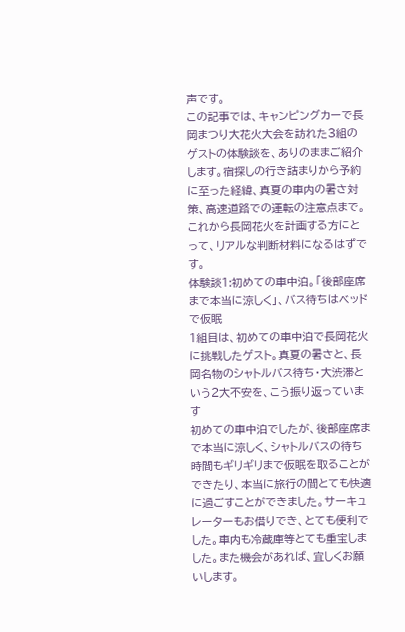声です。
この記事では、キャンピングカーで長岡まつり大花火大会を訪れた3組のゲストの体験談を、ありのままご紹介します。宿探しの行き詰まりから予約に至った経緯、真夏の車内の暑さ対策、高速道路での運転の注意点まで。これから長岡花火を計画する方にとって、リアルな判断材料になるはずです。
体験談1:初めての車中泊。「後部座席まで本当に涼しく」、バス待ちはベッドで仮眠
1組目は、初めての車中泊で長岡花火に挑戦したゲスト。真夏の暑さと、長岡名物のシャトルバス待ち・大渋滞という2大不安を、こう振り返っています
初めての車中泊でしたが、後部座席まで本当に涼しく、シャトルバスの待ち時間もギリギリまで仮眠を取ることができたり、本当に旅行の間とても快適に過ごすことができました。サーキュレーターもお借りでき、とても便利でした。車内も冷蔵庫等とても重宝しました。また機会があれば、宜しくお願いします。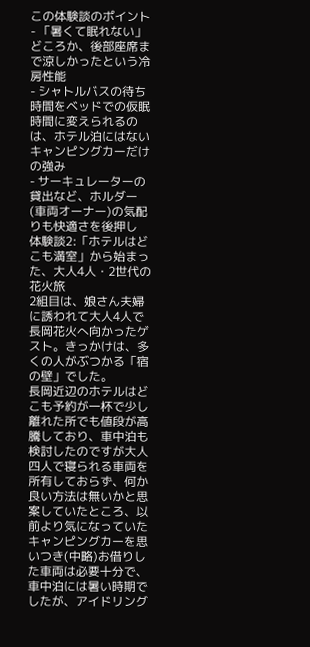この体験談のポイント
- 「暑くて眠れない」どころか、後部座席まで涼しかったという冷房性能
- シャトルバスの待ち時間をベッドでの仮眠時間に変えられるのは、ホテル泊にはないキャンピングカーだけの強み
- サーキュレーターの貸出など、ホルダー(車両オーナー)の気配りも快適さを後押し
体験談2:「ホテルはどこも満室」から始まった、大人4人・2世代の花火旅
2組目は、娘さん夫婦に誘われて大人4人で長岡花火へ向かったゲスト。きっかけは、多くの人がぶつかる「宿の壁」でした。
長岡近辺のホテルはどこも予約が一杯で少し離れた所でも値段が高騰しており、車中泊も検討したのですが大人四人で寝られる車両を所有しておらず、何か良い方法は無いかと思案していたところ、以前より気になっていたキャンピングカーを思いつき(中略)お借りした車両は必要十分で、車中泊には暑い時期でしたが、アイドリング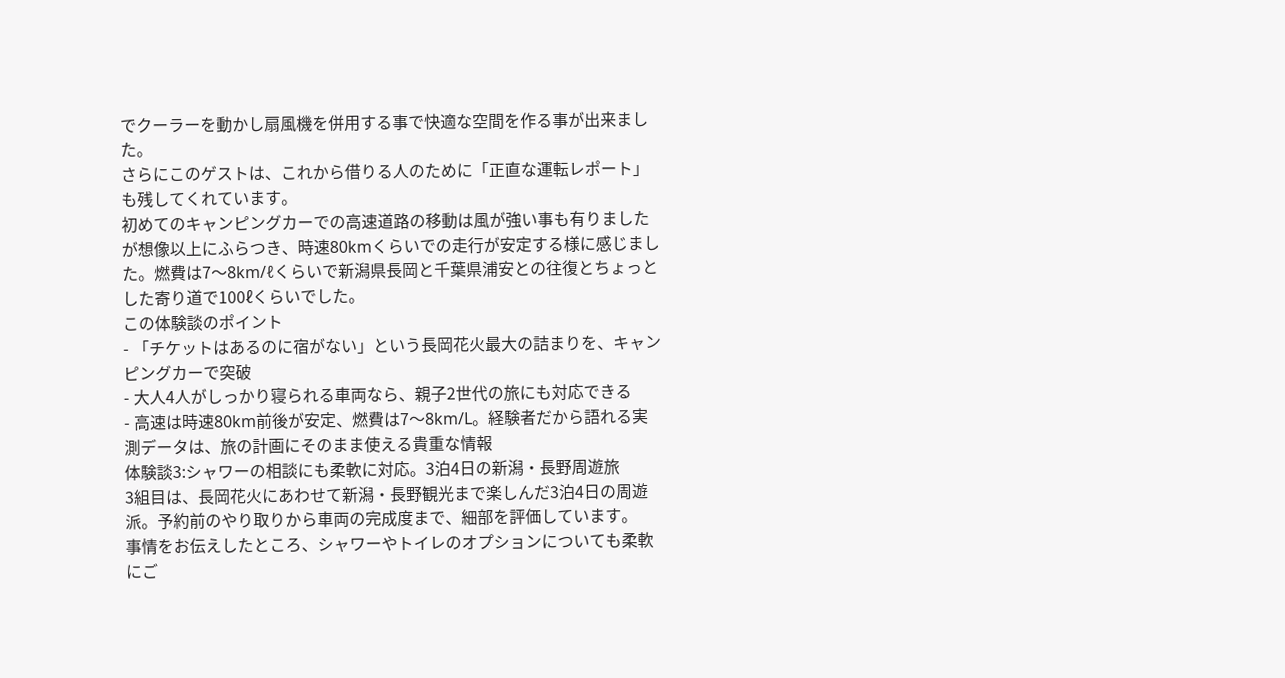でクーラーを動かし扇風機を併用する事で快適な空間を作る事が出来ました。
さらにこのゲストは、これから借りる人のために「正直な運転レポート」も残してくれています。
初めてのキャンピングカーでの高速道路の移動は風が強い事も有りましたが想像以上にふらつき、時速80kmくらいでの走行が安定する様に感じました。燃費は7〜8km/ℓくらいで新潟県長岡と千葉県浦安との往復とちょっとした寄り道で100ℓくらいでした。
この体験談のポイント
- 「チケットはあるのに宿がない」という長岡花火最大の詰まりを、キャンピングカーで突破
- 大人4人がしっかり寝られる車両なら、親子2世代の旅にも対応できる
- 高速は時速80km前後が安定、燃費は7〜8km/L。経験者だから語れる実測データは、旅の計画にそのまま使える貴重な情報
体験談3:シャワーの相談にも柔軟に対応。3泊4日の新潟・長野周遊旅
3組目は、長岡花火にあわせて新潟・長野観光まで楽しんだ3泊4日の周遊派。予約前のやり取りから車両の完成度まで、細部を評価しています。
事情をお伝えしたところ、シャワーやトイレのオプションについても柔軟にご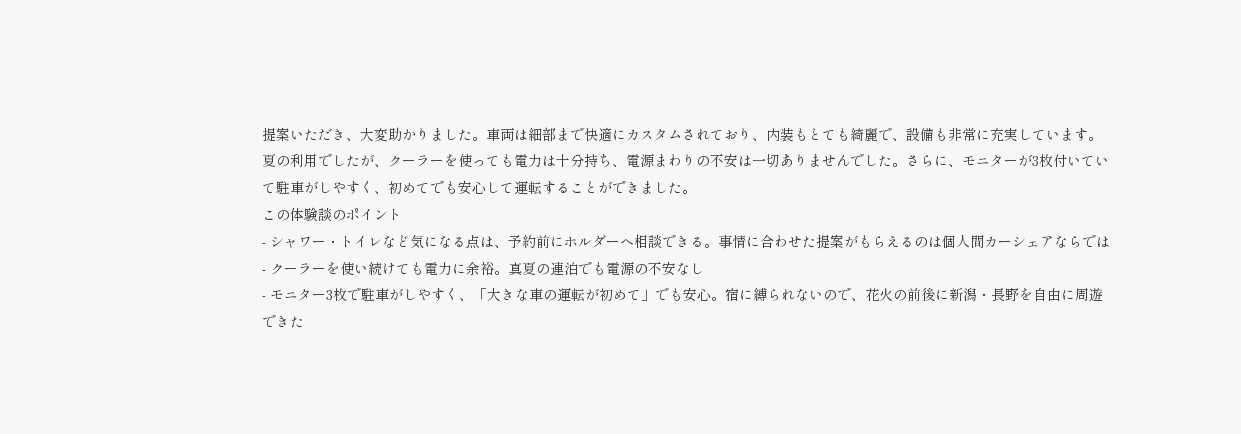提案いただき、大変助かりました。車両は細部まで快適にカスタムされており、内装もとても綺麗で、設備も非常に充実しています。夏の利用でしたが、クーラーを使っても電力は十分持ち、電源まわりの不安は一切ありませんでした。さらに、モニターが3枚付いていて駐車がしやすく、初めてでも安心して運転することができました。
この体験談のポイント
- シャワー・トイレなど気になる点は、予約前にホルダーへ相談できる。事情に合わせた提案がもらえるのは個人間カーシェアならでは
- クーラーを使い続けても電力に余裕。真夏の連泊でも電源の不安なし
- モニター3枚で駐車がしやすく、「大きな車の運転が初めて」でも安心。宿に縛られないので、花火の前後に新潟・長野を自由に周遊できた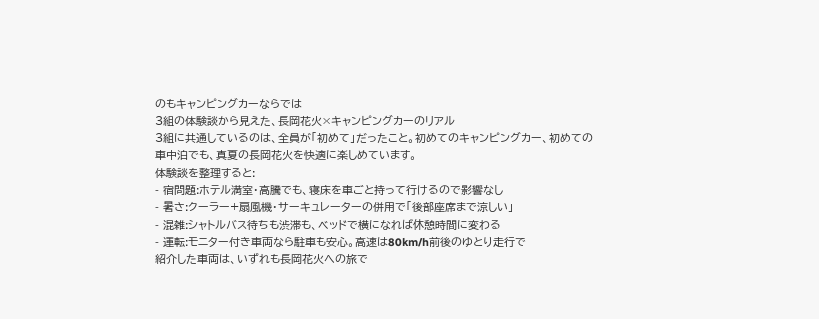のもキャンピングカーならでは
3組の体験談から見えた、長岡花火×キャンピングカーのリアル
3組に共通しているのは、全員が「初めて」だったこと。初めてのキャンピングカー、初めての車中泊でも、真夏の長岡花火を快適に楽しめています。
体験談を整理すると:
- 宿問題:ホテル満室・高騰でも、寝床を車ごと持って行けるので影響なし
- 暑さ:クーラー+扇風機・サーキュレーターの併用で「後部座席まで涼しい」
- 混雑:シャトルバス待ちも渋滞も、ベッドで横になれば休憩時間に変わる
- 運転:モニター付き車両なら駐車も安心。高速は80km/h前後のゆとり走行で
紹介した車両は、いずれも長岡花火への旅で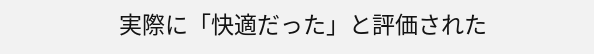実際に「快適だった」と評価された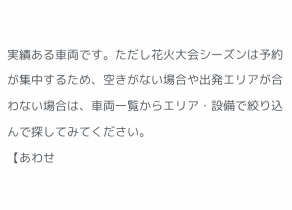実績ある車両です。ただし花火大会シーズンは予約が集中するため、空きがない場合や出発エリアが合わない場合は、車両一覧からエリア・設備で絞り込んで探してみてください。
【あわせ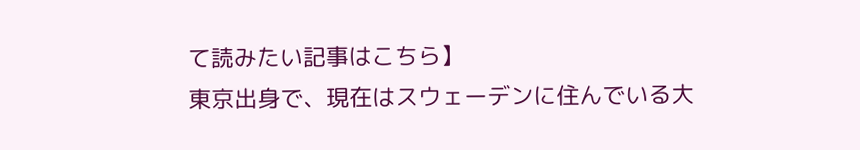て読みたい記事はこちら】
東京出身で、現在はスウェーデンに住んでいる大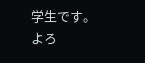学生です。 よろ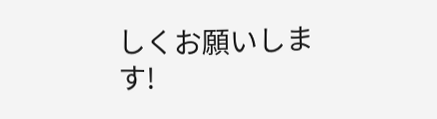しくお願いします!